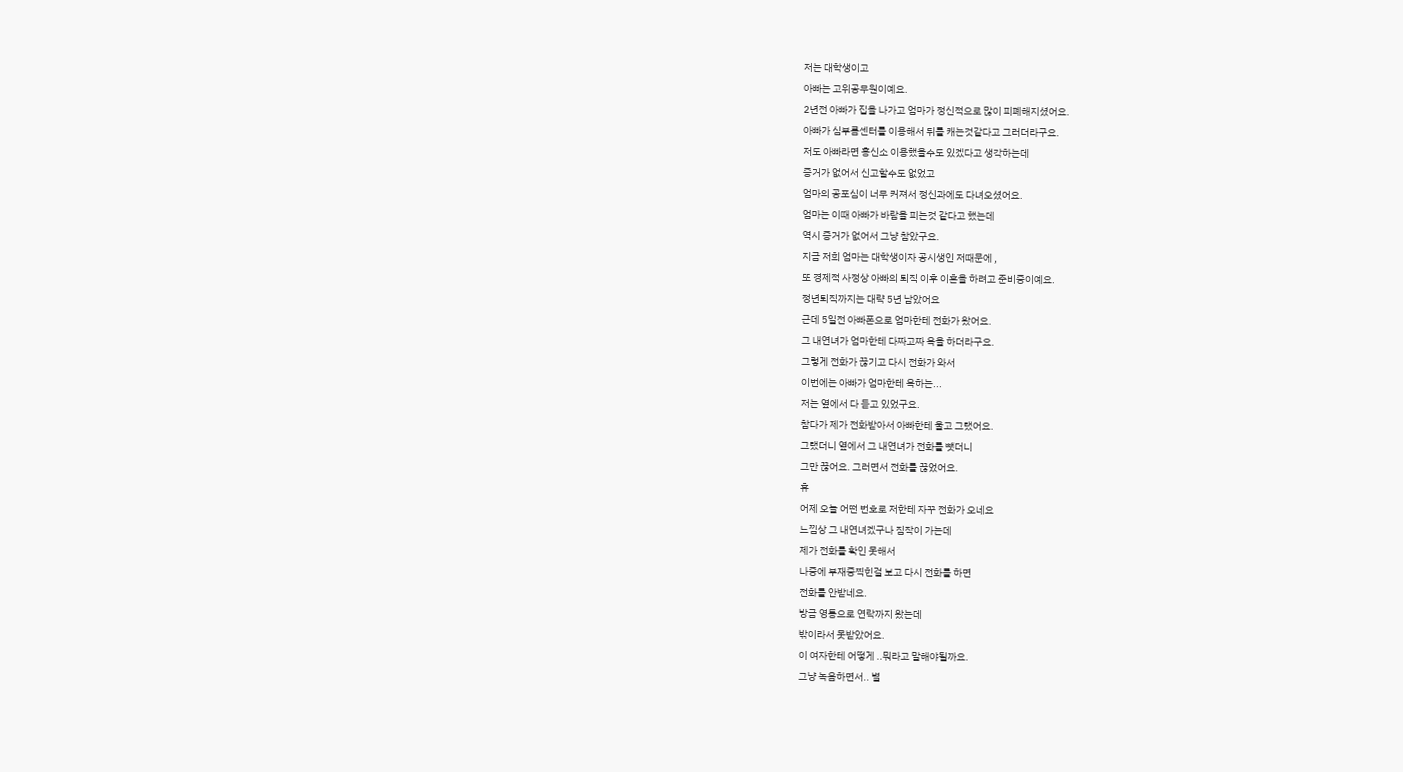저는 대학생이고
아빠는 고위공무원이예요.
2년전 아빠가 집을 나가고 엄마가 정신적으로 많이 피폐해지셨어요.
아빠가 심부름센터를 이용해서 뒤를 캐는것같다고 그러더라구요.
저도 아빠라면 흥신소 이용했을수도 있겠다고 생각하는데
증거가 없어서 신고할수도 없었고
엄마의 공포심이 너무 커져서 정신과에도 다녀오셨어요.
엄마는 이때 아빠가 바람을 피는것 같다고 했는데
역시 증거가 없어서 그냥 참았구요.
지금 저희 엄마는 대학생이자 공시생인 저때문에 ,
또 경제적 사정상 아빠의 퇴직 이후 이혼을 하려고 준비중이예요.
정년퇴직까지는 대략 5년 남았어요
근데 5일전 아빠폰으로 엄마한테 전화가 왔어요.
그 내연녀가 엄마한테 다짜고짜 욕을 하더라구요.
그렇게 전화가 끊기고 다시 전화가 와서
이번에는 아빠가 엄마한테 욕하는...
저는 옆에서 다 듣고 있었구요.
참다가 제가 전화받아서 아빠한테 울고 그랬어요.
그랬더니 옆에서 그 내연녀가 전화를 뺏더니
그만 끊어요. 그러면서 전화를 끊었어요.
휴
어제 오늘 어떤 번호로 저한테 자꾸 전화가 오네요
느낌상 그 내연녀겠구나 짐작이 가는데
제가 전화를 확인 못해서
나중에 부재중찍힌걸 보고 다시 전화를 하면
전화를 안받네요.
방금 영통으로 연락까지 왔는데
밖이라서 못받았어요.
이 여자한테 어떻게 ..뭐라고 말해야될까요.
그냥 녹음하면서.. 별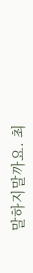말하지말까요. 최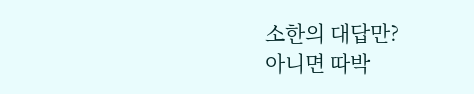소한의 대답만?
아니면 따박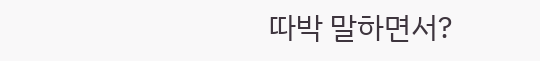따박 말하면서?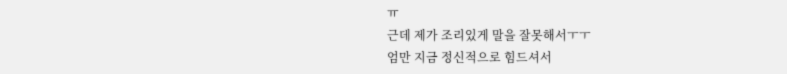ㅠ
근데 제가 조리있게 말을 잘못해서ㅜㅜ
엄만 지금 정신적으로 힘드셔서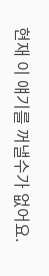현재 이 얘기를 꺼낼수가 없어요.